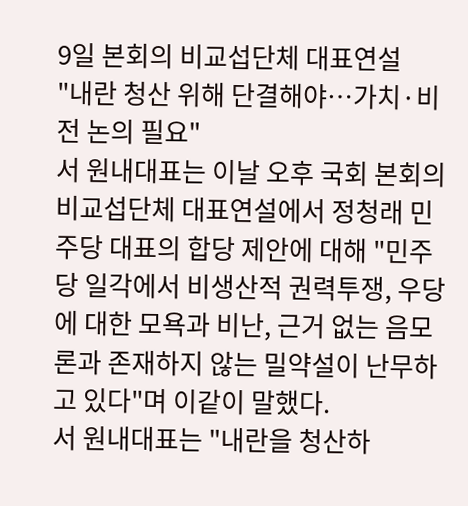9일 본회의 비교섭단체 대표연설
"내란 청산 위해 단결해야…가치·비전 논의 필요"
서 원내대표는 이날 오후 국회 본회의 비교섭단체 대표연설에서 정청래 민주당 대표의 합당 제안에 대해 "민주당 일각에서 비생산적 권력투쟁, 우당에 대한 모욕과 비난, 근거 없는 음모론과 존재하지 않는 밀약설이 난무하고 있다"며 이같이 말했다.
서 원내대표는 "내란을 청산하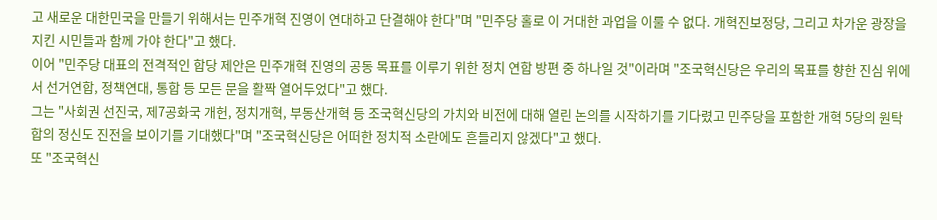고 새로운 대한민국을 만들기 위해서는 민주개혁 진영이 연대하고 단결해야 한다"며 "민주당 홀로 이 거대한 과업을 이룰 수 없다. 개혁진보정당, 그리고 차가운 광장을 지킨 시민들과 함께 가야 한다"고 했다.
이어 "민주당 대표의 전격적인 합당 제안은 민주개혁 진영의 공동 목표를 이루기 위한 정치 연합 방편 중 하나일 것"이라며 "조국혁신당은 우리의 목표를 향한 진심 위에서 선거연합, 정책연대, 통합 등 모든 문을 활짝 열어두었다"고 했다.
그는 "사회권 선진국, 제7공화국 개헌, 정치개혁, 부동산개혁 등 조국혁신당의 가치와 비전에 대해 열린 논의를 시작하기를 기다렸고 민주당을 포함한 개혁 5당의 원탁 합의 정신도 진전을 보이기를 기대했다"며 "조국혁신당은 어떠한 정치적 소란에도 흔들리지 않겠다"고 했다.
또 "조국혁신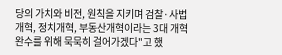당의 가치와 비전, 원칙을 지키며 검찰·사법개혁, 정치개혁, 부동산개혁이라는 3대 개혁 완수를 위해 묵묵히 걸어가겠다"고 했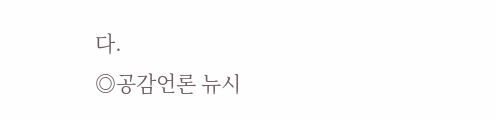다.
◎공감언론 뉴시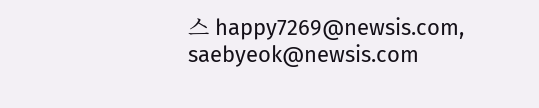스 happy7269@newsis.com, saebyeok@newsis.com